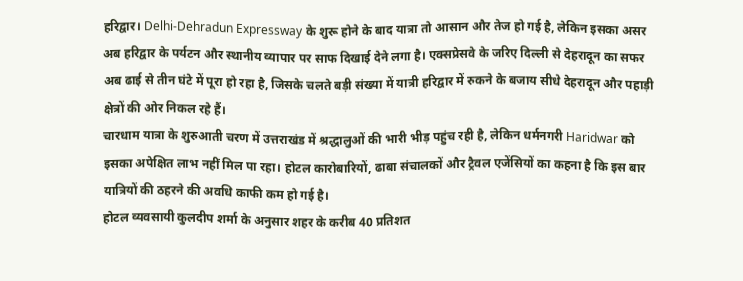हरिद्वार। Delhi-Dehradun Expressway के शुरू होने के बाद यात्रा तो आसान और तेज हो गई है, लेकिन इसका असर अब हरिद्वार के पर्यटन और स्थानीय व्यापार पर साफ दिखाई देने लगा है। एक्सप्रेसवे के जरिए दिल्ली से देहरादून का सफर अब ढाई से तीन घंटे में पूरा हो रहा है, जिसके चलते बड़ी संख्या में यात्री हरिद्वार में रुकने के बजाय सीधे देहरादून और पहाड़ी क्षेत्रों की ओर निकल रहे हैं।
चारधाम यात्रा के शुरुआती चरण में उत्तराखंड में श्रद्धालुओं की भारी भीड़ पहुंच रही है, लेकिन धर्मनगरी Haridwar को इसका अपेक्षित लाभ नहीं मिल पा रहा। होटल कारोबारियों, ढाबा संचालकों और ट्रैवल एजेंसियों का कहना है कि इस बार यात्रियों की ठहरने की अवधि काफी कम हो गई है।
होटल व्यवसायी कुलदीप शर्मा के अनुसार शहर के करीब 40 प्रतिशत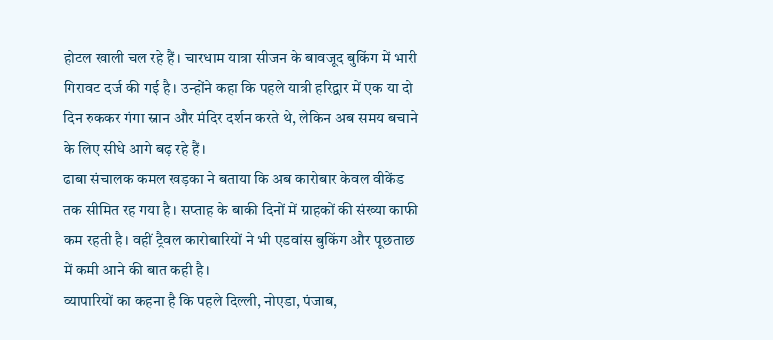होटल खाली चल रहे हैं। चारधाम यात्रा सीजन के बावजूद बुकिंग में भारी गिरावट दर्ज की गई है। उन्होंने कहा कि पहले यात्री हरिद्वार में एक या दो दिन रुककर गंगा स्नान और मंदिर दर्शन करते थे, लेकिन अब समय बचाने के लिए सीधे आगे बढ़ रहे हैं।
ढाबा संचालक कमल खड़का ने बताया कि अब कारोबार केवल वीकेंड तक सीमित रह गया है। सप्ताह के बाकी दिनों में ग्राहकों की संख्या काफी कम रहती है। वहीं ट्रैवल कारोबारियों ने भी एडवांस बुकिंग और पूछताछ में कमी आने की बात कही है।
व्यापारियों का कहना है कि पहले दिल्ली, नोएडा, पंजाब,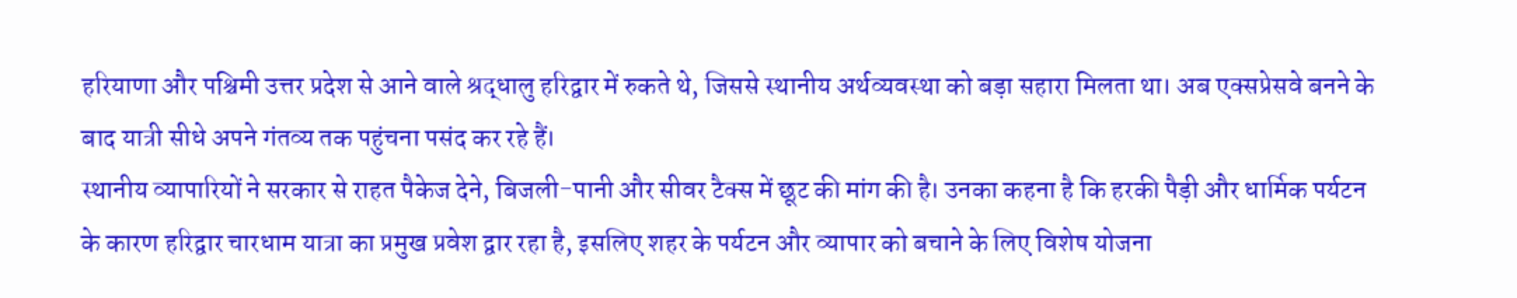हरियाणा और पश्चिमी उत्तर प्रदेश से आने वाले श्रद्धालु हरिद्वार में रुकते थे, जिससे स्थानीय अर्थव्यवस्था को बड़ा सहारा मिलता था। अब एक्सप्रेसवे बनने के बाद यात्री सीधे अपने गंतव्य तक पहुंचना पसंद कर रहे हैं।
स्थानीय व्यापारियों ने सरकार से राहत पैकेज देने, बिजली-पानी और सीवर टैक्स में छूट की मांग की है। उनका कहना है कि हरकी पैड़ी और धार्मिक पर्यटन के कारण हरिद्वार चारधाम यात्रा का प्रमुख प्रवेश द्वार रहा है, इसलिए शहर के पर्यटन और व्यापार को बचाने के लिए विशेष योजना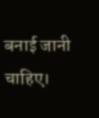बनाई जानी चाहिए।